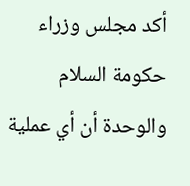أكد مجلس وزراء حكومة السلام والوحدة أن أي عملية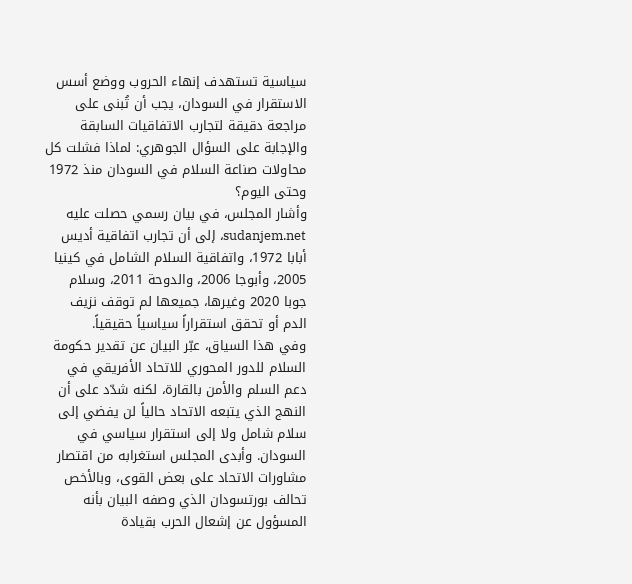سياسية تستهدف إنهاء الحروب ووضع أسس الاستقرار في السودان، يجب أن تُبنى على مراجعة دقيقة لتجارب الاتفاقيات السابقة والإجابة على السؤال الجوهري: لماذا فشلت كل محاولات صناعة السلام في السودان منذ 1972 وحتى اليوم؟
وأشار المجلس، في بيان رسمي حصلت عليه sudanjem.net، إلى أن تجارب اتفاقية أديس أبابا 1972، واتفاقية السلام الشامل في كينيا 2005، وأبوجا 2006، والدوحة 2011، وسلام جوبا 2020 وغيرها، جميعها لم توقف نزيف الدم أو تحقق استقراراً سياسياً حقيقياً.
وفي هذا السياق، عبّر البيان عن تقدير حكومة السلام للدور المحوري للاتحاد الأفريقي في دعم السلم والأمن بالقارة، لكنه شدّد على أن النهج الذي يتبعه الاتحاد حالياً لن يفضي إلى سلام شامل ولا إلى استقرار سياسي في السودان. وأبدى المجلس استغرابه من اقتصار مشاورات الاتحاد على بعض القوى، وبالأخص تحالف بورتسودان الذي وصفه البيان بأنه المسؤول عن إشعال الحرب بقيادة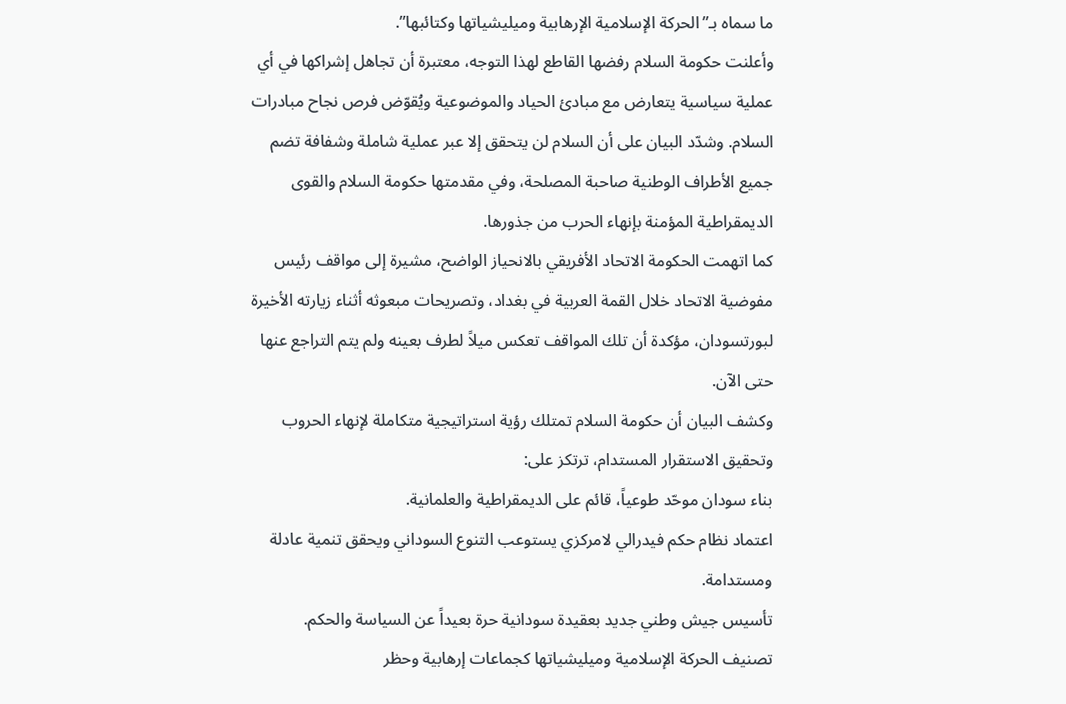ما سماه بـ”الحركة الإسلامية الإرهابية وميليشياتها وكتائبها”.
وأعلنت حكومة السلام رفضها القاطع لهذا التوجه، معتبرة أن تجاهل إشراكها في أي عملية سياسية يتعارض مع مبادئ الحياد والموضوعية ويُقوّض فرص نجاح مبادرات السلام. وشدّد البيان على أن السلام لن يتحقق إلا عبر عملية شاملة وشفافة تضم جميع الأطراف الوطنية صاحبة المصلحة، وفي مقدمتها حكومة السلام والقوى الديمقراطية المؤمنة بإنهاء الحرب من جذورها.
كما اتهمت الحكومة الاتحاد الأفريقي بالانحياز الواضح، مشيرة إلى مواقف رئيس مفوضية الاتحاد خلال القمة العربية في بغداد، وتصريحات مبعوثه أثناء زيارته الأخيرة لبورتسودان، مؤكدة أن تلك المواقف تعكس ميلاً لطرف بعينه ولم يتم التراجع عنها حتى الآن.
وكشف البيان أن حكومة السلام تمتلك رؤية استراتيجية متكاملة لإنهاء الحروب وتحقيق الاستقرار المستدام، ترتكز على:
بناء سودان موحّد طوعياً، قائم على الديمقراطية والعلمانية.
اعتماد نظام حكم فيدرالي لامركزي يستوعب التنوع السوداني ويحقق تنمية عادلة ومستدامة.
تأسيس جيش وطني جديد بعقيدة سودانية حرة بعيداً عن السياسة والحكم.
تصنيف الحركة الإسلامية وميليشياتها كجماعات إرهابية وحظر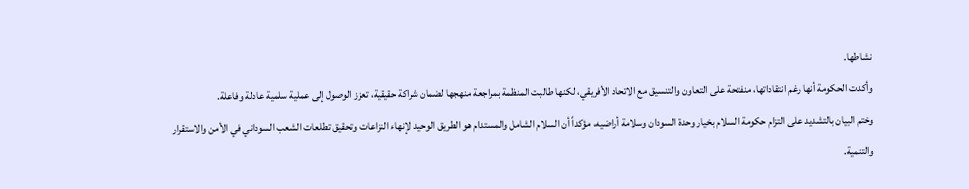نشاطها.
وأكدت الحكومة أنها رغم انتقاداتها، منفتحة على التعاون والتنسيق مع الاتحاد الأفريقي، لكنها طالبت المنظمة بمراجعة منهجها لضمان شراكة حقيقية، تعزز الوصول إلى عملية سلمية عادلة وفاعلة.
وختم البيان بالتشديد على التزام حكومة السلام بخيار وحدة السودان وسلامة أراضيه، مؤكداً أن السلام الشامل والمستدام هو الطريق الوحيد لإنهاء النزاعات وتحقيق تطلعات الشعب السوداني في الأمن والاستقرار والتنمية.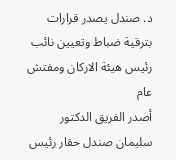د. صندل يصدر قرارات بترقية ضباط وتعيين نائب رئيس هيئة الاركان ومفتش عام
أصدر الفريق الدكتور سليمان صندل حقار رئيس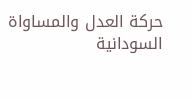حركة العدل والمساواة السودانية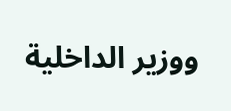ووزير الداخلية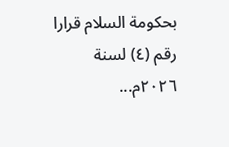بحكومة السلام قرارا رقم (٤) لسنة ٢٠٢٦م...